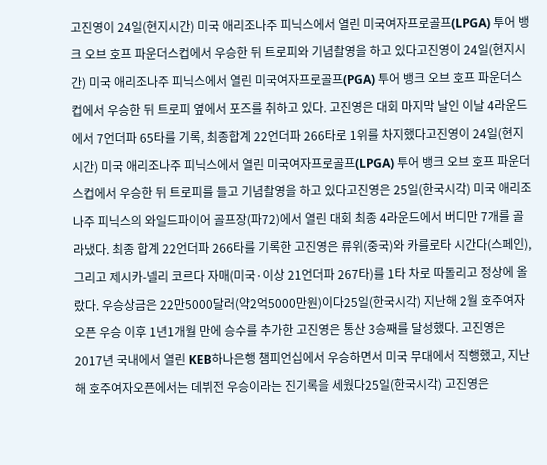고진영이 24일(현지시간) 미국 애리조나주 피닉스에서 열린 미국여자프로골프(LPGA) 투어 뱅크 오브 호프 파운더스컵에서 우승한 뒤 트로피와 기념촬영을 하고 있다고진영이 24일(현지시간) 미국 애리조나주 피닉스에서 열린 미국여자프로골프(PGA) 투어 뱅크 오브 호프 파운더스컵에서 우승한 뒤 트로피 옆에서 포즈를 취하고 있다. 고진영은 대회 마지막 날인 이날 4라운드에서 7언더파 65타를 기록, 최종합계 22언더파 266타로 1위를 차지했다고진영이 24일(현지시간) 미국 애리조나주 피닉스에서 열린 미국여자프로골프(LPGA) 투어 뱅크 오브 호프 파운더스컵에서 우승한 뒤 트로피를 들고 기념촬영을 하고 있다고진영은 25일(한국시각) 미국 애리조나주 피닉스의 와일드파이어 골프장(파72)에서 열린 대회 최종 4라운드에서 버디만 7개를 골라냈다. 최종 합계 22언더파 266타를 기록한 고진영은 류위(중국)와 카를로타 시간다(스페인), 그리고 제시카-넬리 코르다 자매(미국·이상 21언더파 267타)를 1타 차로 따돌리고 정상에 올랐다. 우승상금은 22만5000달러(약2억5000만원)이다25일(한국시각) 지난해 2월 호주여자오픈 우승 이후 1년1개월 만에 승수를 추가한 고진영은 통산 3승째를 달성했다. 고진영은 2017년 국내에서 열린 KEB하나은행 챔피언십에서 우승하면서 미국 무대에서 직행했고, 지난해 호주여자오픈에서는 데뷔전 우승이라는 진기록을 세웠다25일(한국시각) 고진영은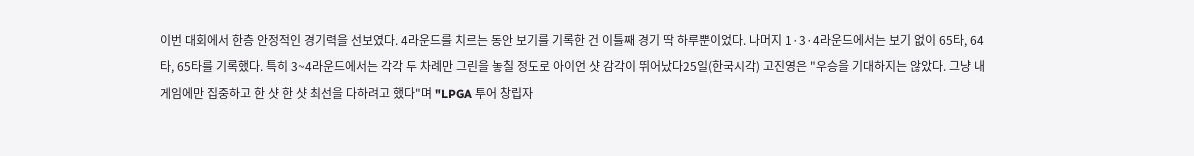이번 대회에서 한층 안정적인 경기력을 선보였다. 4라운드를 치르는 동안 보기를 기록한 건 이틀째 경기 딱 하루뿐이었다. 나머지 1·3·4라운드에서는 보기 없이 65타, 64타, 65타를 기록했다. 특히 3~4라운드에서는 각각 두 차례만 그린을 놓칠 정도로 아이언 샷 감각이 뛰어났다25일(한국시각) 고진영은 "우승을 기대하지는 않았다. 그냥 내 게임에만 집중하고 한 샷 한 샷 최선을 다하려고 했다"며 "LPGA 투어 창립자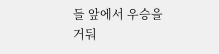들 앞에서 우승을 거둬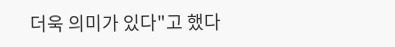더욱 의미가 있다"고 했다